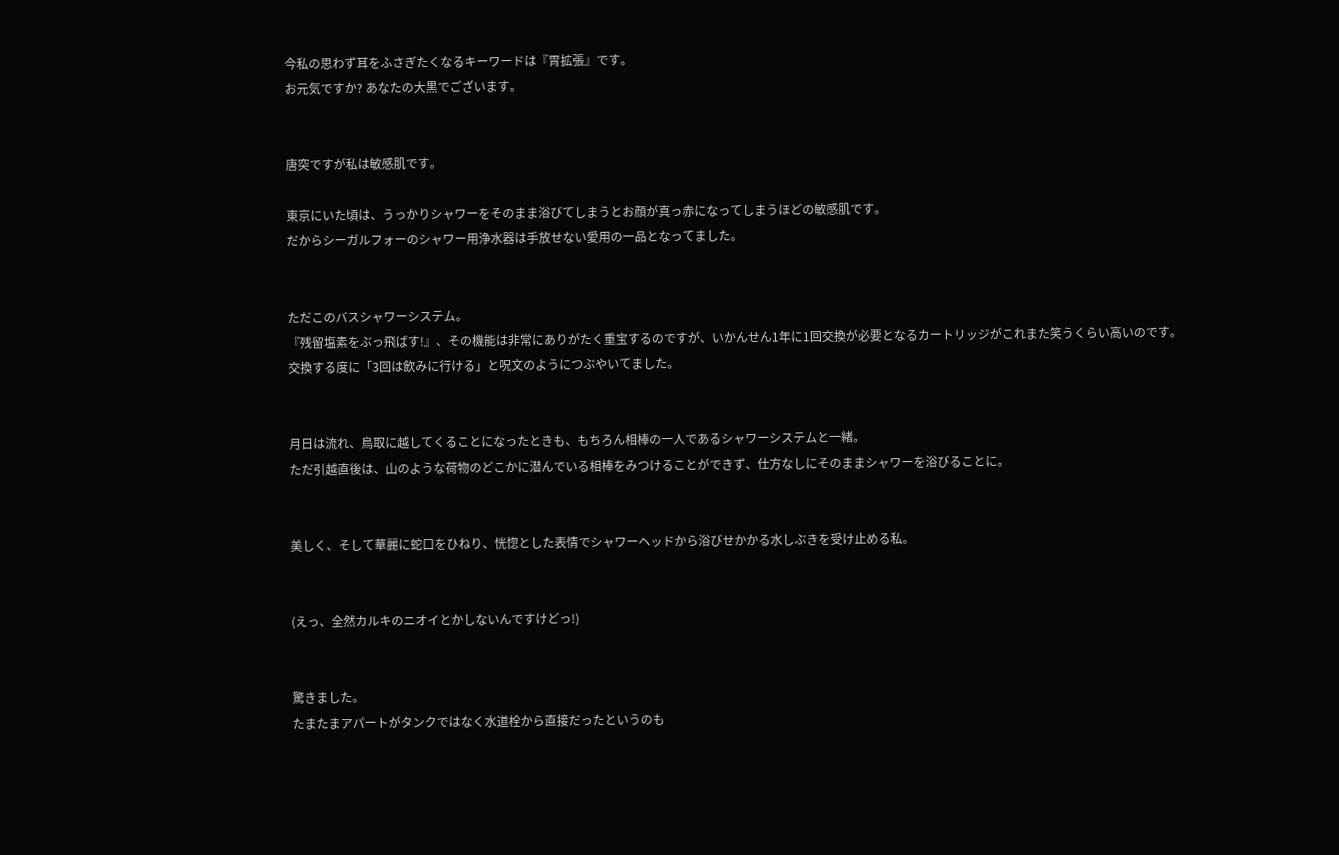今私の思わず耳をふさぎたくなるキーワードは『胃拡張』です。
お元気ですか? あなたの大黒でございます。


唐突ですが私は敏感肌です。

東京にいた頃は、うっかりシャワーをそのまま浴びてしまうとお顔が真っ赤になってしまうほどの敏感肌です。
だからシーガルフォーのシャワー用浄水器は手放せない愛用の一品となってました。


ただこのバスシャワーシステム。
『残留塩素をぶっ飛ばす!』、その機能は非常にありがたく重宝するのですが、いかんせん1年に1回交換が必要となるカートリッジがこれまた笑うくらい高いのです。
交換する度に「3回は飲みに行ける」と呪文のようにつぶやいてました。


月日は流れ、鳥取に越してくることになったときも、もちろん相棒の一人であるシャワーシステムと一緒。
ただ引越直後は、山のような荷物のどこかに潜んでいる相棒をみつけることができず、仕方なしにそのままシャワーを浴びることに。


美しく、そして華麗に蛇口をひねり、恍惚とした表情でシャワーヘッドから浴びせかかる水しぶきを受け止める私。


(えっ、全然カルキのニオイとかしないんですけどっ!)


驚きました。
たまたまアパートがタンクではなく水道栓から直接だったというのも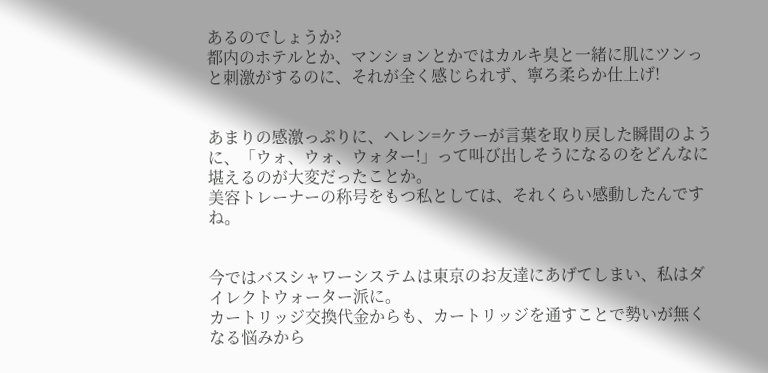あるのでしょうか?
都内のホテルとか、マンションとかではカルキ臭と一緒に肌にツンっと刺激がするのに、それが全く感じられず、寧ろ柔らか仕上げ!


あまりの感激っぷりに、ヘレン=ケラーが言葉を取り戻した瞬間のように、「ウォ、ウォ、ウォター!」って叫び出しそうになるのをどんなに堪えるのが大変だったことか。
美容トレーナーの称号をもつ私としては、それくらい感動したんですね。


今ではバスシャワーシステムは東京のお友達にあげてしまい、私はダイレクトウォーター派に。
カートリッジ交換代金からも、カートリッジを通すことで勢いが無くなる悩みから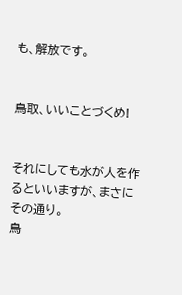も、解放です。


鳥取、いいことづくめ!


それにしても水が人を作るといいますが、まさにその通り。
鳥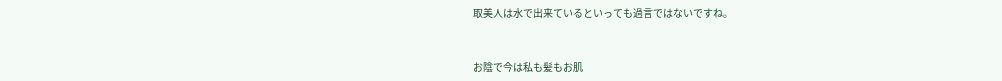取美人は水で出来ているといっても過言ではないですね。


お陰で今は私も髪もお肌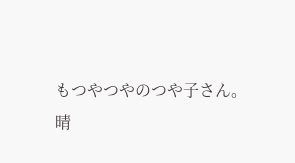もつやつやのつや子さん。
晴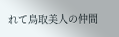れて鳥取美人の仲間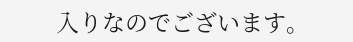入りなのでございます。